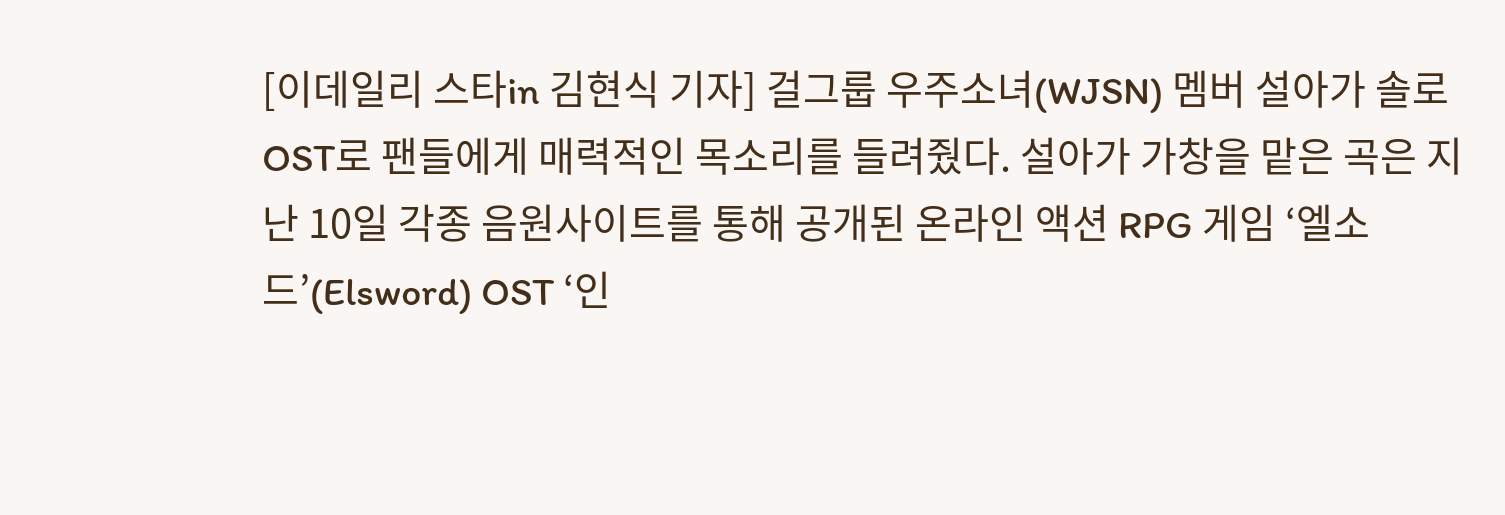[이데일리 스타in 김현식 기자] 걸그룹 우주소녀(WJSN) 멤버 설아가 솔로 OST로 팬들에게 매력적인 목소리를 들려줬다. 설아가 가창을 맡은 곡은 지난 10일 각종 음원사이트를 통해 공개된 온라인 액션 RPG 게임 ‘엘소드’(Elsword) OST ‘인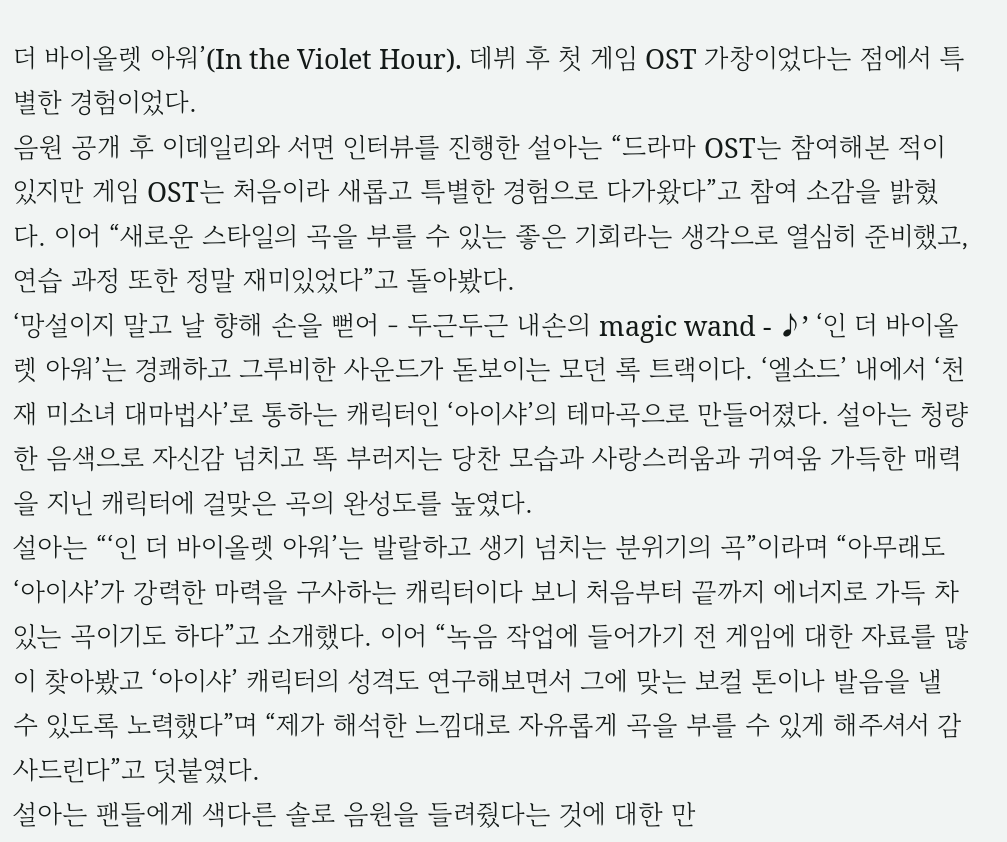더 바이올렛 아워’(In the Violet Hour). 데뷔 후 첫 게임 OST 가창이었다는 점에서 특별한 경험이었다.
음원 공개 후 이데일리와 서면 인터뷰를 진행한 설아는 “드라마 OST는 참여해본 적이 있지만 게임 OST는 처음이라 새롭고 특별한 경험으로 다가왔다”고 참여 소감을 밝혔다. 이어 “새로운 스타일의 곡을 부를 수 있는 좋은 기회라는 생각으로 열심히 준비했고, 연습 과정 또한 정말 재미있었다”고 돌아봤다.
‘망설이지 말고 날 향해 손을 뻗어 - 두근두근 내손의 magic wand - ♪’ ‘인 더 바이올렛 아워’는 경쾌하고 그루비한 사운드가 돋보이는 모던 록 트랙이다. ‘엘소드’ 내에서 ‘천재 미소녀 대마법사’로 통하는 캐릭터인 ‘아이샤’의 테마곡으로 만들어졌다. 설아는 청량한 음색으로 자신감 넘치고 똑 부러지는 당찬 모습과 사랑스러움과 귀여움 가득한 매력을 지닌 캐릭터에 걸맞은 곡의 완성도를 높였다.
설아는 “‘인 더 바이올렛 아워’는 발랄하고 생기 넘치는 분위기의 곡”이라며 “아무래도 ‘아이샤’가 강력한 마력을 구사하는 캐릭터이다 보니 처음부터 끝까지 에너지로 가득 차 있는 곡이기도 하다”고 소개했다. 이어 “녹음 작업에 들어가기 전 게임에 대한 자료를 많이 찾아봤고 ‘아이샤’ 캐릭터의 성격도 연구해보면서 그에 맞는 보컬 톤이나 발음을 낼 수 있도록 노력했다”며 “제가 해석한 느낌대로 자유롭게 곡을 부를 수 있게 해주셔서 감사드린다”고 덧붙였다.
설아는 팬들에게 색다른 솔로 음원을 들려줬다는 것에 대한 만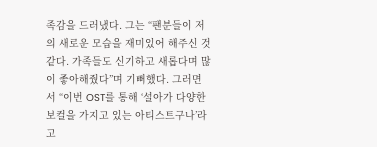족감을 드러냈다. 그는 “팬분들이 저의 새로운 모습을 재미있어 해주신 것 같다. 가족들도 신기하고 새롭다며 많이 좋아해줬다”며 기뻐했다. 그러면서 “이번 OST를 통해 ‘설아가 다양한 보컬을 가지고 있는 아티스트구나’라고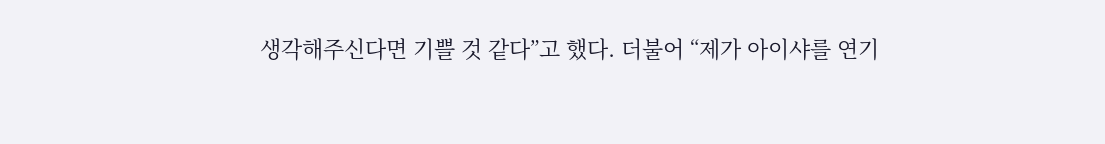생각해주신다면 기쁠 것 같다”고 했다. 더불어 “제가 아이샤를 연기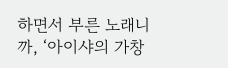하면서 부른 노래니까, ‘아이샤의 가창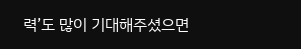력’도 많이 기대해주셨으면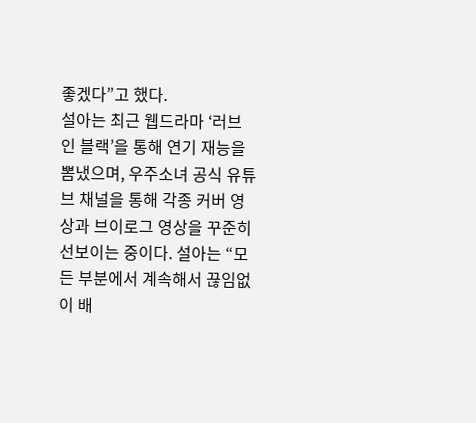좋겠다”고 했다.
설아는 최근 웹드라마 ‘러브 인 블랙’을 통해 연기 재능을 뽐냈으며, 우주소녀 공식 유튜브 채널을 통해 각종 커버 영상과 브이로그 영상을 꾸준히 선보이는 중이다. 설아는 “모든 부분에서 계속해서 끊임없이 배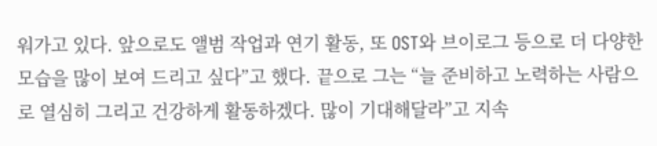워가고 있다. 앞으로도 앨범 작업과 연기 활동, 또 OST와 브이로그 등으로 더 다양한 모습을 많이 보여 드리고 싶다”고 했다. 끝으로 그는 “늘 준비하고 노력하는 사람으로 열심히 그리고 건강하게 활동하겠다. 많이 기대해달라”고 지속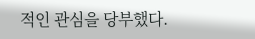적인 관심을 당부했다.